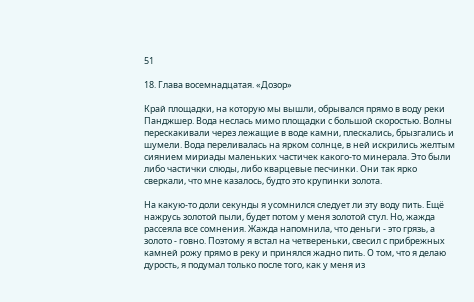51

18. Глава восемнадцатая. «Дозор»

Край площадки, на которую мы вышли, обрывался прямо в воду реки Панджшер. Вода неслась мимо площадки с большой скоростью. Волны перескакивали через лежащие в воде камни, плескались, брызгались и шумели. Вода переливалась на ярком солнце, в ней искрились желтым сиянием мириады маленьких частичек какого-то минерала. Это были либо частички слюды, либо кварцевые песчинки. Они так ярко сверкали, что мне казалось, будто это крупинки золота.

На какую-то доли секунды я усомнился следует ли эту воду пить. Ещё нажрусь золотой пыли, будет потом у меня золотой стул. Но, жажда рассеяла все сомнения. Жажда напомнила, что деньги - это грязь, а золото - говно. Поэтому я встал на четвереньки, свесил с прибрежных камней рожу прямо в реку и принялся жадно пить. О том, что я делаю дурость, я подумал только после того, как у меня из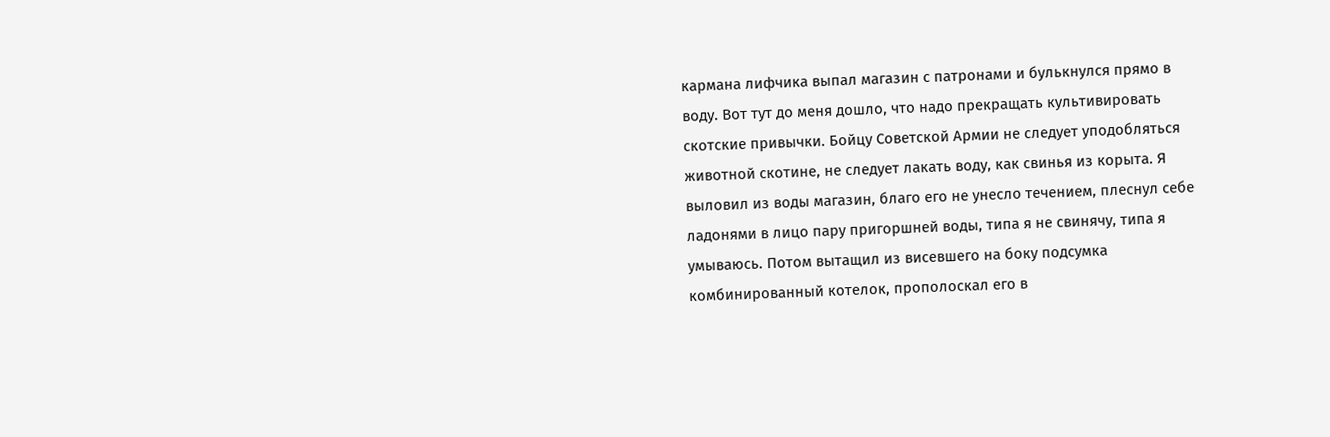кармана лифчика выпал магазин с патронами и булькнулся прямо в воду. Вот тут до меня дошло, что надо прекращать культивировать скотские привычки. Бойцу Советской Армии не следует уподобляться животной скотине, не следует лакать воду, как свинья из корыта. Я выловил из воды магазин, благо его не унесло течением, плеснул себе ладонями в лицо пару пригоршней воды, типа я не свинячу, типа я умываюсь. Потом вытащил из висевшего на боку подсумка комбинированный котелок, прополоскал его в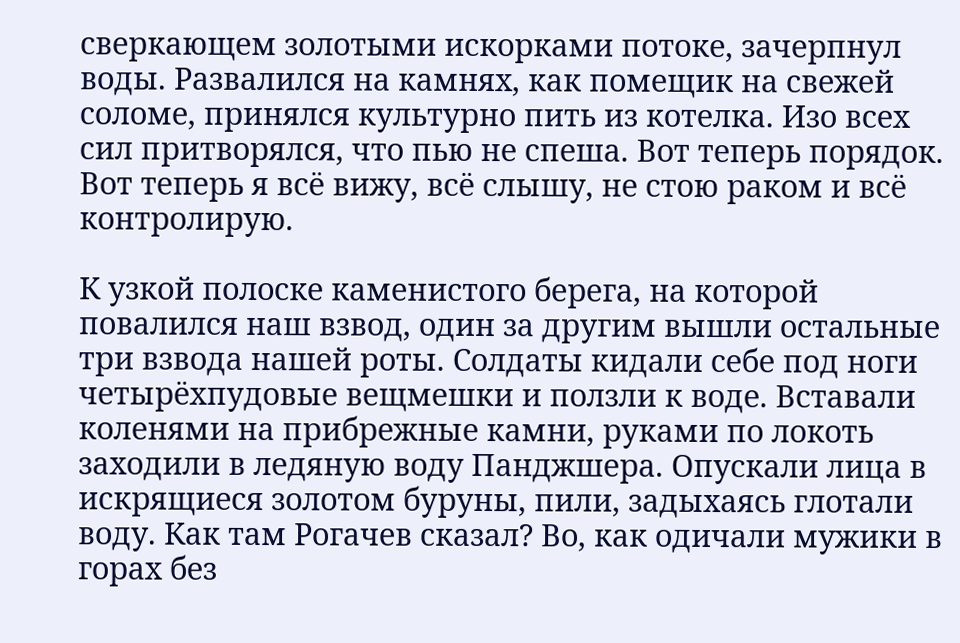сверкающем золотыми искорками потоке, зачерпнул воды. Развалился на камнях, как помещик на свежей соломе, принялся культурно пить из котелка. Изо всех сил притворялся, что пью не спеша. Вот теперь порядок. Вот теперь я всё вижу, всё слышу, не стою раком и всё контролирую.

К узкой полоске каменистого берега, на которой повалился наш взвод, один за другим вышли остальные три взвода нашей роты. Солдаты кидали себе под ноги четырёхпудовые вещмешки и ползли к воде. Вставали коленями на прибрежные камни, руками по локоть заходили в ледяную воду Панджшера. Опускали лица в искрящиеся золотом буруны, пили, задыхаясь глотали воду. Как там Рогачев сказал? Во, как одичали мужики в горах без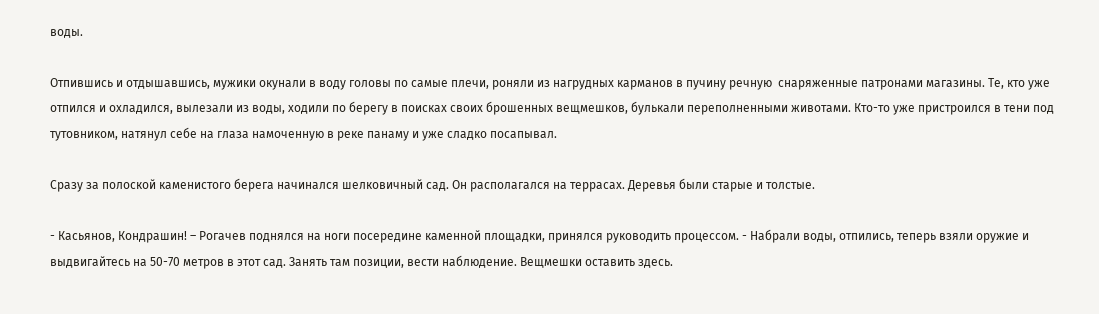воды.

Отпившись и отдышавшись, мужики окунали в воду головы по самые плечи, роняли из нагрудных карманов в пучину речную  снаряженные патронами магазины. Те, кто уже отпился и охладился, вылезали из воды, ходили по берегу в поисках своих брошенных вещмешков, булькали переполненными животами. Кто-то уже пристроился в тени под тутовником, натянул себе на глаза намоченную в реке панаму и уже сладко посапывал.

Сразу за полоской каменистого берега начинался шелковичный сад. Он располагался на террасах. Деревья были старые и толстые.

- Касьянов, Кондрашин! – Рогачев поднялся на ноги посередине каменной площадки, принялся руководить процессом. - Набрали воды, отпились, теперь взяли оружие и выдвигайтесь на 50-70 метров в этот сад. Занять там позиции, вести наблюдение. Вещмешки оставить здесь.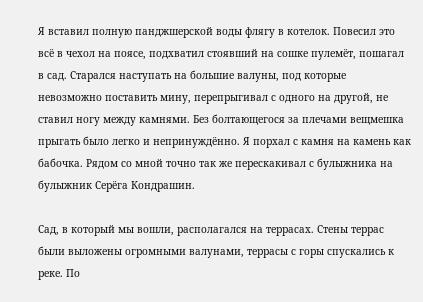Я вставил полную панджшерской воды флягу в котелок. Повесил это всё в чехол на поясе, подхватил стоявший на сошке пулемёт, пошагал в сад. Старался наступать на большие валуны, под которые невозможно поставить мину, перепрыгивал с одного на другой, не ставил ногу между камнями. Без болтающегося за плечами вещмешка прыгать было легко и непринуждённо. Я порхал с камня на камень как бабочка. Рядом со мной точно так же перескакивал с булыжника на булыжник Серёга Кондрашин.

Сад, в который мы вошли, располагался на террасах. Стены террас были выложены огромными валунами, террасы с горы спускались к реке. По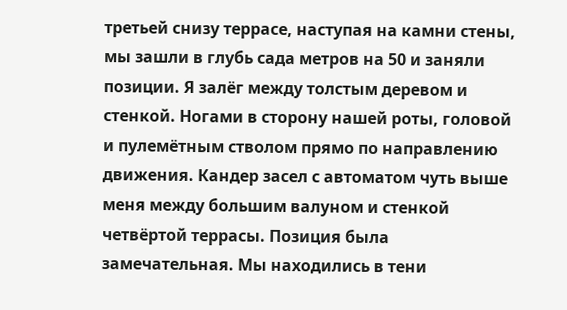третьей снизу террасе, наступая на камни стены, мы зашли в глубь сада метров на 50 и заняли позиции. Я залёг между толстым деревом и стенкой. Ногами в сторону нашей роты, головой и пулемётным стволом прямо по направлению движения. Кандер засел с автоматом чуть выше меня между большим валуном и стенкой четвёртой террасы. Позиция была замечательная. Мы находились в тени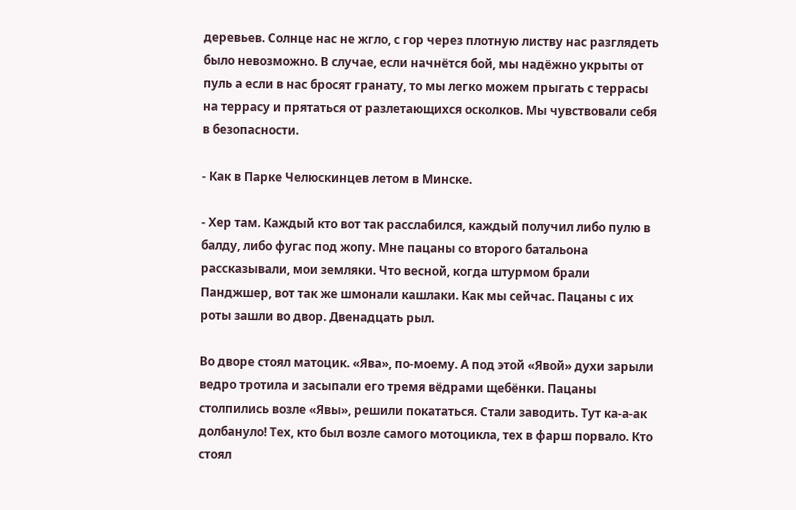деревьев. Солнце нас не жгло, с гор через плотную листву нас разглядеть было невозможно. В случае, если начнётся бой, мы надёжно укрыты от пуль а если в нас бросят гранату, то мы легко можем прыгать с террасы на террасу и прятаться от разлетающихся осколков. Мы чувствовали себя в безопасности.

- Как в Парке Челюскинцев летом в Минске.

- Хер там. Каждый кто вот так расслабился, каждый получил либо пулю в балду, либо фугас под жопу. Мне пацаны со второго батальона рассказывали, мои земляки. Что весной, когда штурмом брали Панджшер, вот так же шмонали кашлаки. Как мы сейчас. Пацаны с их роты зашли во двор. Двенадцать рыл.

Во дворе стоял матоцик. «Ява», по-моему. А под этой «Явой» духи зарыли ведро тротила и засыпали его тремя вёдрами щебёнки. Пацаны столпились возле «Явы», решили покататься. Стали заводить. Тут ка-а-ак долбануло! Тех, кто был возле самого мотоцикла, тех в фарш порвало. Кто стоял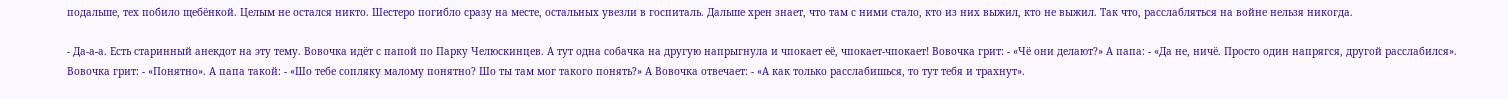подальше, тех побило щебёнкой. Целым не остался никто. Шестеро погибло сразу на месте, остальных увезли в госпиталь. Дальше хрен знает, что там с ними стало, кто из них выжил, кто не выжил. Так что, расслабляться на войне нельзя никогда.

- Да-а-а. Есть старинный анекдот на эту тему. Вовочка идёт с папой по Парку Челюскинцев. А тут одна собачка на другую напрыгнула и чпокает её, чпокает-чпокает! Вовочка грит: - «Чё они делают?» А папа: - «Да не, ничё. Просто один напрягся, другой расслабился». Вовочка грит: - «Понятно». А папа такой: - «Шо тебе сопляку малому понятно? Шо ты там мог такого понять?» А Вовочка отвечает: - «А как только расслабишься, то тут тебя и трахнут».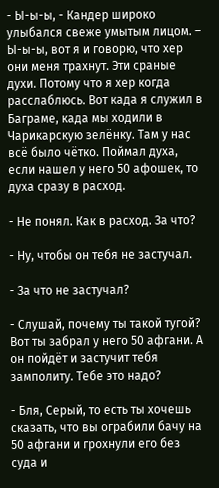- Ы-ы-ы, - Кандер широко улыбался свеже умытым лицом. – Ы-ы-ы, вот я и говорю, что хер они меня трахнут. Эти сраные духи. Потому что я хер когда расслаблюсь. Вот када я служил в Баграме, када мы ходили в Чарикарскую зелёнку. Там у нас всё было чётко. Поймал духа, если нашел у него 50 афошек, то духа сразу в расход.

- Не понял. Как в расход. За что?

- Ну, чтобы он тебя не застучал.

- За что не застучал?

- Слушай, почему ты такой тугой? Вот ты забрал у него 50 афгани. А он пойдёт и застучит тебя замполиту. Тебе это надо?

- Бля, Серый, то есть ты хочешь сказать, что вы ограбили бачу на 50 афгани и грохнули его без суда и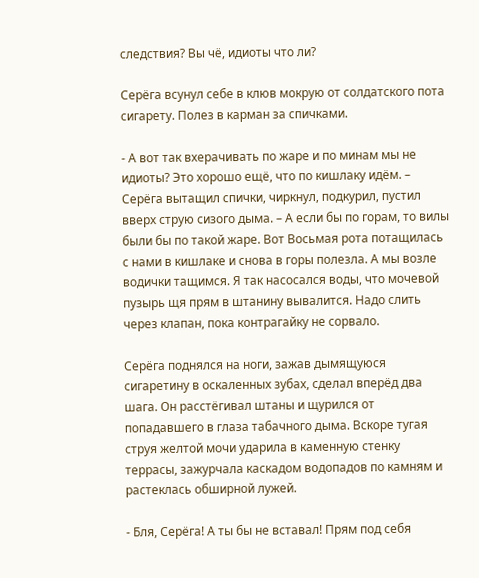следствия? Вы чё, идиоты что ли?

Серёга всунул себе в клюв мокрую от солдатского пота сигарету. Полез в карман за спичками.

- А вот так вхерачивать по жаре и по минам мы не идиоты? Это хорошо ещё, что по кишлаку идём. – Серёга вытащил спички, чиркнул, подкурил, пустил вверх струю сизого дыма. – А если бы по горам, то вилы были бы по такой жаре. Вот Восьмая рота потащилась с нами в кишлаке и снова в горы полезла. А мы возле водички тащимся. Я так насосался воды, что мочевой пузырь щя прям в штанину вывалится. Надо слить через клапан, пока контрагайку не сорвало.

Серёга поднялся на ноги, зажав дымящуюся сигаретину в оскаленных зубах, сделал вперёд два шага. Он расстёгивал штаны и щурился от попадавшего в глаза табачного дыма. Вскоре тугая струя желтой мочи ударила в каменную стенку террасы, зажурчала каскадом водопадов по камням и растеклась обширной лужей.

- Бля, Серёга! А ты бы не вставал! Прям под себя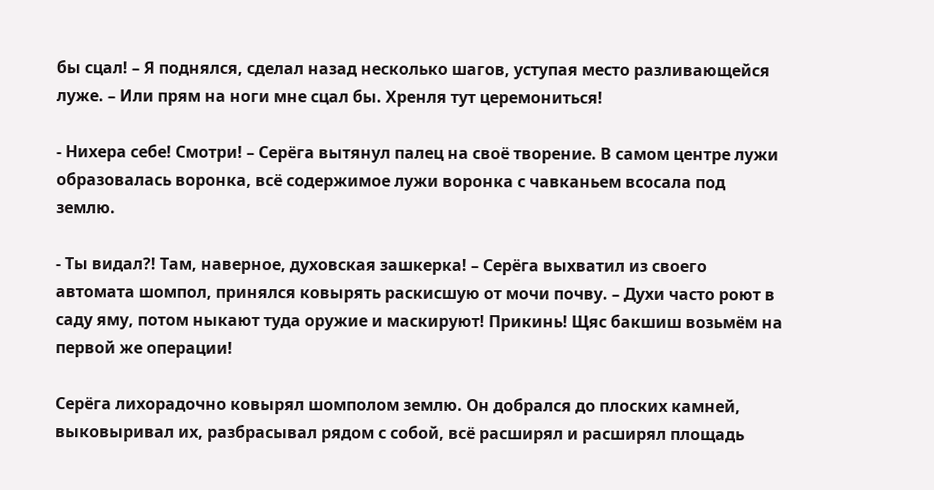бы сцал! – Я поднялся, сделал назад несколько шагов, уступая место разливающейся луже. – Или прям на ноги мне сцал бы. Хренля тут церемониться!

- Нихера себе! Смотри! – Серёга вытянул палец на своё творение. В самом центре лужи образовалась воронка, всё содержимое лужи воронка с чавканьем всосала под землю.

- Ты видал?! Там, наверное, духовская зашкерка! – Серёга выхватил из своего автомата шомпол, принялся ковырять раскисшую от мочи почву. – Духи часто роют в саду яму, потом ныкают туда оружие и маскируют! Прикинь! Щяс бакшиш возьмём на первой же операции!

Серёга лихорадочно ковырял шомполом землю. Он добрался до плоских камней, выковыривал их, разбрасывал рядом с собой, всё расширял и расширял площадь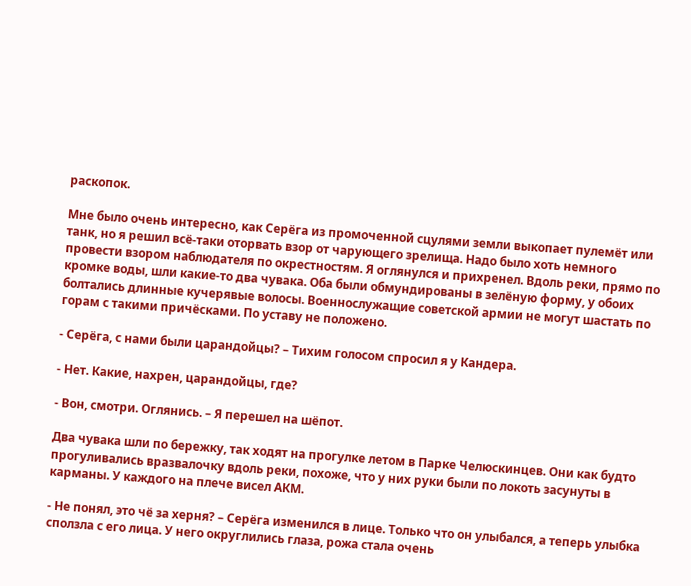раскопок.

Мне было очень интересно, как Серёга из промоченной сцулями земли выкопает пулемёт или танк, но я решил всё-таки оторвать взор от чарующего зрелища. Надо было хоть немного провести взором наблюдателя по окрестностям. Я оглянулся и прихренел. Вдоль реки, прямо по кромке воды, шли какие-то два чувака. Оба были обмундированы в зелёную форму, у обоих болтались длинные кучерявые волосы. Военнослужащие советской армии не могут шастать по горам с такими причёсками. По уставу не положено.

- Серёга, с нами были царандойцы? – Тихим голосом спросил я у Кандера.

- Нет. Какие, нахрен, царандойцы, где?

- Вон, смотри. Оглянись. – Я перешел на шёпот.

Два чувака шли по бережку, так ходят на прогулке летом в Парке Челюскинцев. Они как будто прогуливались вразвалочку вдоль реки, похоже, что у них руки были по локоть засунуты в карманы. У каждого на плече висел АКМ.

- Не понял, это чё за херня? – Серёга изменился в лице. Только что он улыбался, а теперь улыбка сползла с его лица. У него округлились глаза, рожа стала очень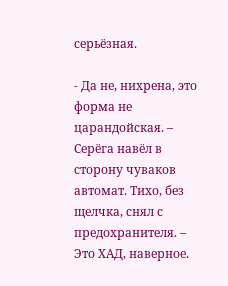серьёзная.

- Да не, нихрена, это форма не царандойская. – Серёга навёл в сторону чуваков автомат. Тихо, без щелчка, снял с предохранителя. – Это ХАД, наверное.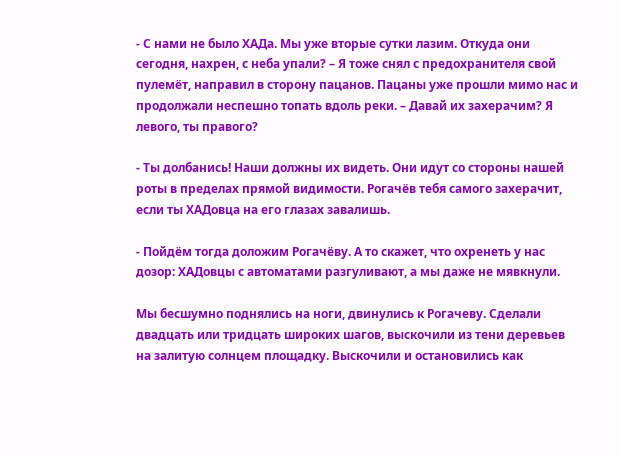- С нами не было ХАДа. Мы уже вторые сутки лазим. Откуда они сегодня, нахрен, с неба упали? – Я тоже снял с предохранителя свой пулемёт, направил в сторону пацанов. Пацаны уже прошли мимо нас и продолжали неспешно топать вдоль реки. – Давай их захерачим? Я левого, ты правого?

- Ты долбанись! Наши должны их видеть. Они идут со стороны нашей роты в пределах прямой видимости. Рогачёв тебя самого захерачит, если ты ХАДовца на его глазах завалишь.

- Пойдём тогда доложим Рогачёву. А то скажет, что охренеть у нас дозор: ХАДовцы с автоматами разгуливают, а мы даже не мявкнули.

Мы бесшумно поднялись на ноги, двинулись к Рогачеву. Сделали двадцать или тридцать широких шагов, выскочили из тени деревьев на залитую солнцем площадку. Выскочили и остановились как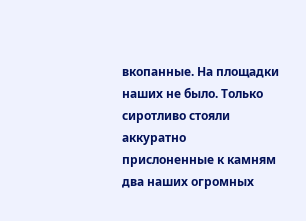вкопанные. На площадки наших не было. Только сиротливо стояли аккуратно прислоненные к камням два наших огромных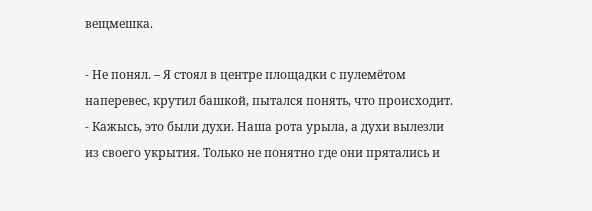вещмешка.

- Не понял. – Я стоял в центре площадки с пулемётом наперевес, крутил башкой, пытался понять, что происходит. - Кажысь, это были духи. Наша рота урыла, а духи вылезли из своего укрытия. Только не понятно где они прятались и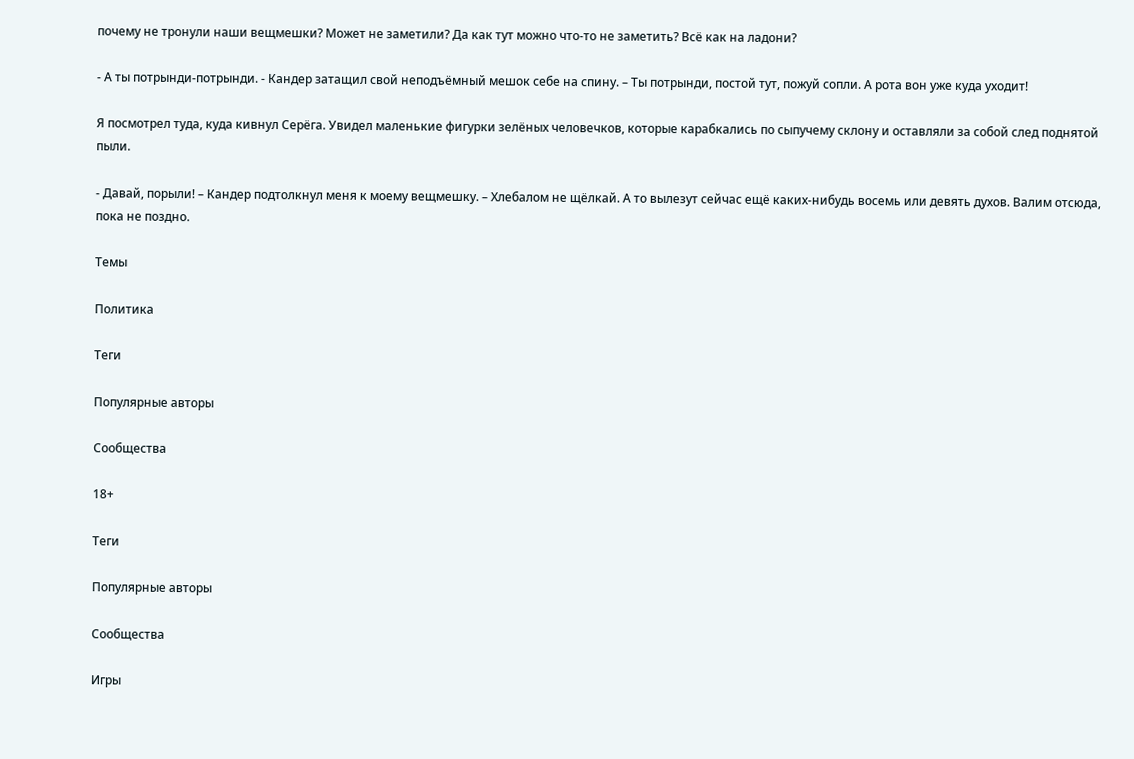почему не тронули наши вещмешки? Может не заметили? Да как тут можно что-то не заметить? Всё как на ладони?

- А ты потрынди-потрынди. - Кандер затащил свой неподъёмный мешок себе на спину. – Ты потрынди, постой тут, пожуй сопли. А рота вон уже куда уходит!

Я посмотрел туда, куда кивнул Серёга. Увидел маленькие фигурки зелёных человечков, которые карабкались по сыпучему склону и оставляли за собой след поднятой пыли.

- Давай, порыли! – Кандер подтолкнул меня к моему вещмешку. – Хлебалом не щёлкай. А то вылезут сейчас ещё каких-нибудь восемь или девять духов. Валим отсюда, пока не поздно.

Темы

Политика

Теги

Популярные авторы

Сообщества

18+

Теги

Популярные авторы

Сообщества

Игры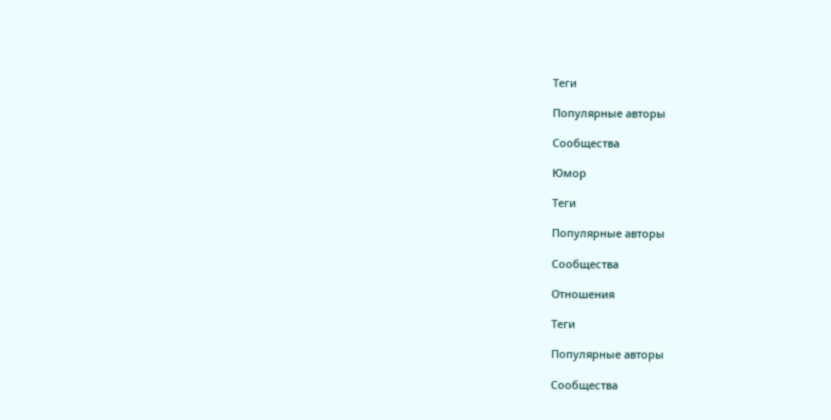Теги

Популярные авторы

Сообщества

Юмор

Теги

Популярные авторы

Сообщества

Отношения

Теги

Популярные авторы

Сообщества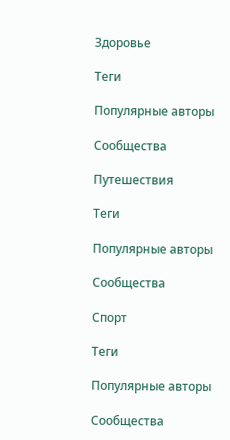Здоровье

Теги

Популярные авторы

Сообщества

Путешествия

Теги

Популярные авторы

Сообщества

Спорт

Теги

Популярные авторы

Сообщества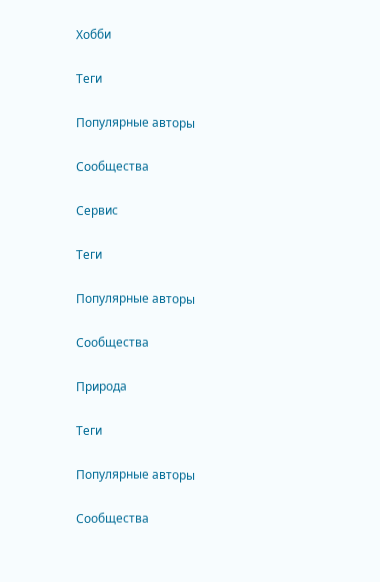Хобби

Теги

Популярные авторы

Сообщества

Сервис

Теги

Популярные авторы

Сообщества

Природа

Теги

Популярные авторы

Сообщества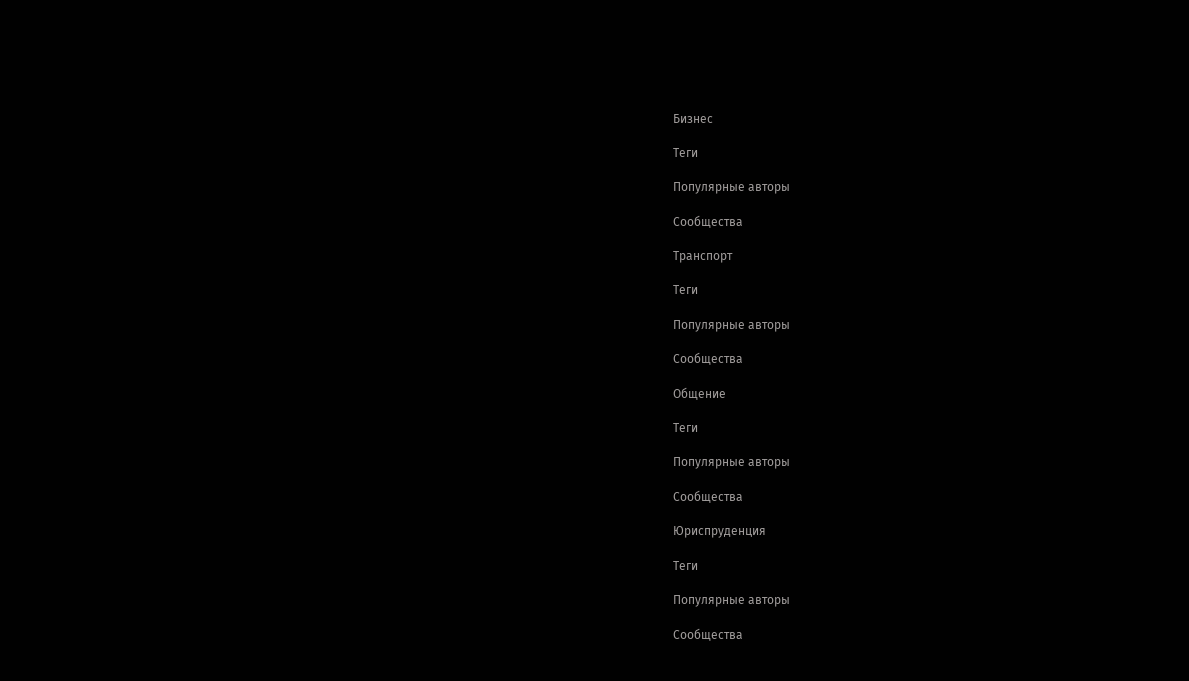Бизнес

Теги

Популярные авторы

Сообщества

Транспорт

Теги

Популярные авторы

Сообщества

Общение

Теги

Популярные авторы

Сообщества

Юриспруденция

Теги

Популярные авторы

Сообщества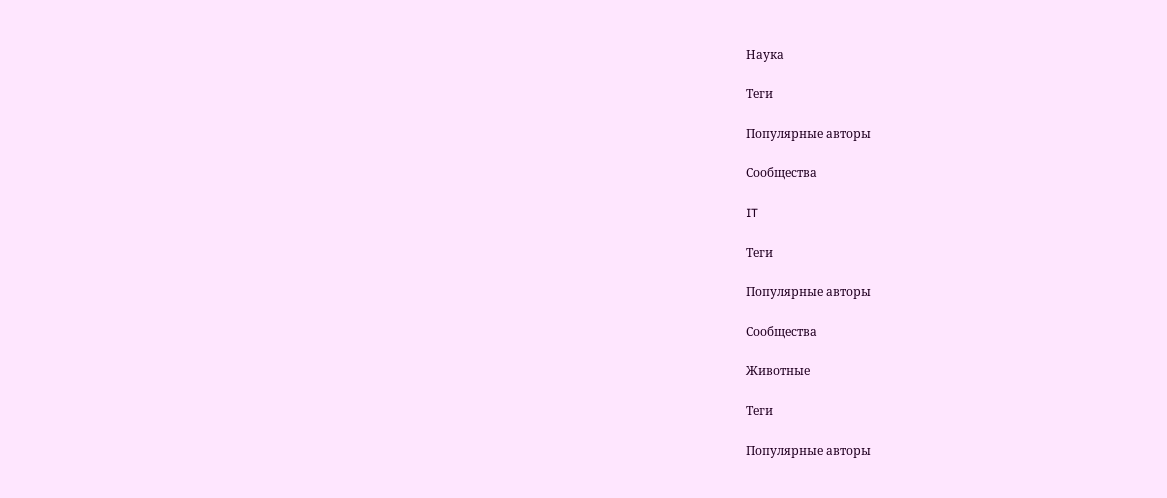Наука

Теги

Популярные авторы

Сообщества

IT

Теги

Популярные авторы

Сообщества

Животные

Теги

Популярные авторы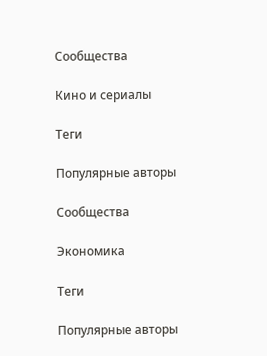Сообщества

Кино и сериалы

Теги

Популярные авторы

Сообщества

Экономика

Теги

Популярные авторы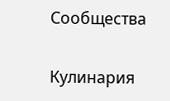Сообщества

Кулинария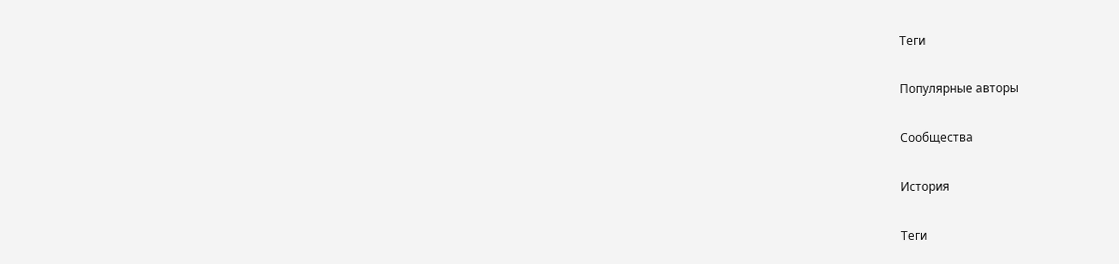Теги

Популярные авторы

Сообщества

История

Теги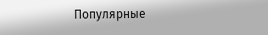Популярные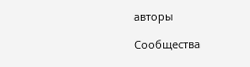авторы

Сообщества